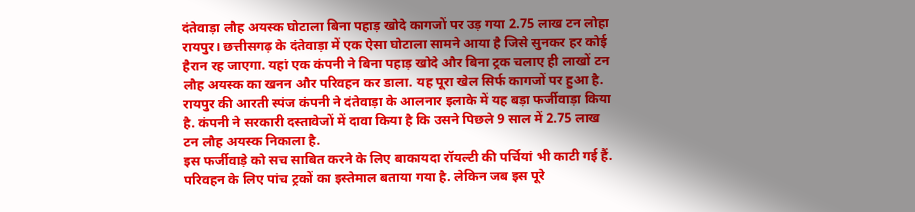दंतेवाड़ा लौह अयस्क घोटाला बिना पहाड़ खोदे कागजों पर उड़ गया 2.75 लाख टन लोहा
रायपुर। छत्तीसगढ़ के दंतेवाड़ा में एक ऐसा घोटाला सामने आया है जिसे सुनकर हर कोई हैरान रह जाएगा. यहां एक कंपनी ने बिना पहाड़ खोदे और बिना ट्रक चलाए ही लाखों टन लौह अयस्क का खनन और परिवहन कर डाला. यह पूरा खेल सिर्फ कागजों पर हुआ है. रायपुर की आरती स्पंज कंपनी ने दंतेवाड़ा के आलनार इलाके में यह बड़ा फर्जीवाड़ा किया है. कंपनी ने सरकारी दस्तावेजों में दावा किया है कि उसने पिछले 9 साल में 2.75 लाख टन लौह अयस्क निकाला है.
इस फर्जीवाड़े को सच साबित करने के लिए बाकायदा रॉयल्टी की पर्चियां भी काटी गई हैं. परिवहन के लिए पांच ट्रकों का इस्तेमाल बताया गया है. लेकिन जब इस पूरे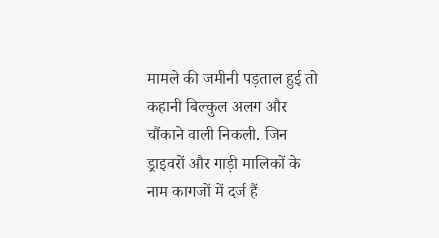मामले की जमीनी पड़ताल हुई तो कहानी बिल्कुल अलग और चौंकाने वाली निकली. जिन ड्राइवरों और गाड़ी मालिकों के नाम कागजों में दर्ज हैं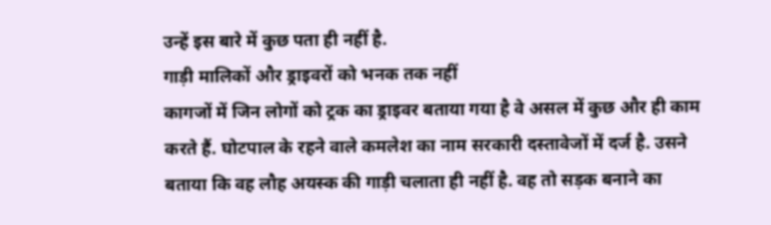उन्हें इस बारे में कुछ पता ही नहीं है.
गाड़ी मालिकों और ड्राइवरों को भनक तक नहीं
कागजों में जिन लोगों को ट्रक का ड्राइवर बताया गया है वे असल में कुछ और ही काम करते हैं. घोटपाल के रहने वाले कमलेश का नाम सरकारी दस्तावेजों में दर्ज है. उसने बताया कि वह लौह अयस्क की गाड़ी चलाता ही नहीं है. वह तो सड़क बनाने का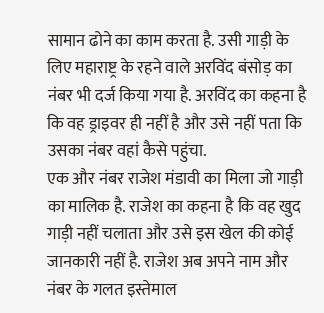सामान ढोने का काम करता है. उसी गाड़ी के लिए महाराष्ट्र के रहने वाले अरविंद बंसोड़ का नंबर भी दर्ज किया गया है. अरविंद का कहना है कि वह ड्राइवर ही नहीं है और उसे नहीं पता कि उसका नंबर वहां कैसे पहुंचा.
एक और नंबर राजेश मंडावी का मिला जो गाड़ी का मालिक है. राजेश का कहना है कि वह खुद गाड़ी नहीं चलाता और उसे इस खेल की कोई जानकारी नहीं है. राजेश अब अपने नाम और नंबर के गलत इस्तेमाल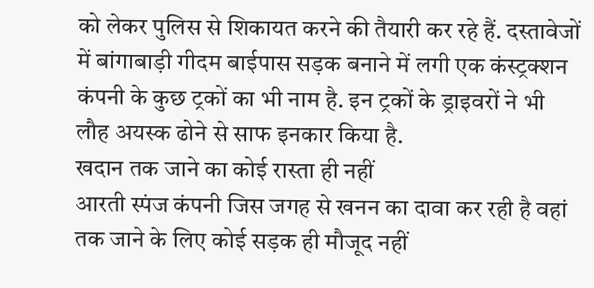को लेकर पुलिस से शिकायत करने की तैयारी कर रहे हैं. दस्तावेजों में बांगाबाड़ी गीदम बाईपास सड़क बनाने में लगी एक कंस्ट्रक्शन कंपनी के कुछ ट्रकों का भी नाम है. इन ट्रकों के ड्राइवरों ने भी लौह अयस्क ढोने से साफ इनकार किया है.
खदान तक जाने का कोई रास्ता ही नहीं
आरती स्पंज कंपनी जिस जगह से खनन का दावा कर रही है वहां तक जाने के लिए कोई सड़क ही मौजूद नहीं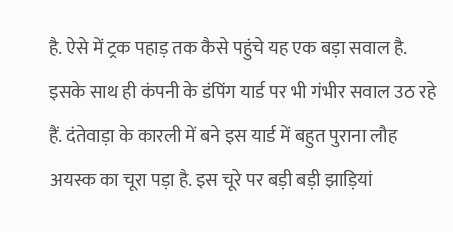है. ऐसे में ट्रक पहाड़ तक कैसे पहुंचे यह एक बड़ा सवाल है. इसके साथ ही कंपनी के डंपिंग यार्ड पर भी गंभीर सवाल उठ रहे हैं. दंतेवाड़ा के कारली में बने इस यार्ड में बहुत पुराना लौह अयस्क का चूरा पड़ा है. इस चूरे पर बड़ी बड़ी झाड़ियां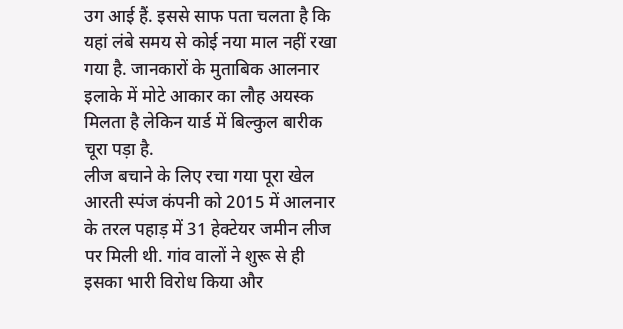उग आई हैं. इससे साफ पता चलता है कि यहां लंबे समय से कोई नया माल नहीं रखा गया है. जानकारों के मुताबिक आलनार इलाके में मोटे आकार का लौह अयस्क मिलता है लेकिन यार्ड में बिल्कुल बारीक चूरा पड़ा है.
लीज बचाने के लिए रचा गया पूरा खेल
आरती स्पंज कंपनी को 2015 में आलनार के तरल पहाड़ में 31 हेक्टेयर जमीन लीज पर मिली थी. गांव वालों ने शुरू से ही इसका भारी विरोध किया और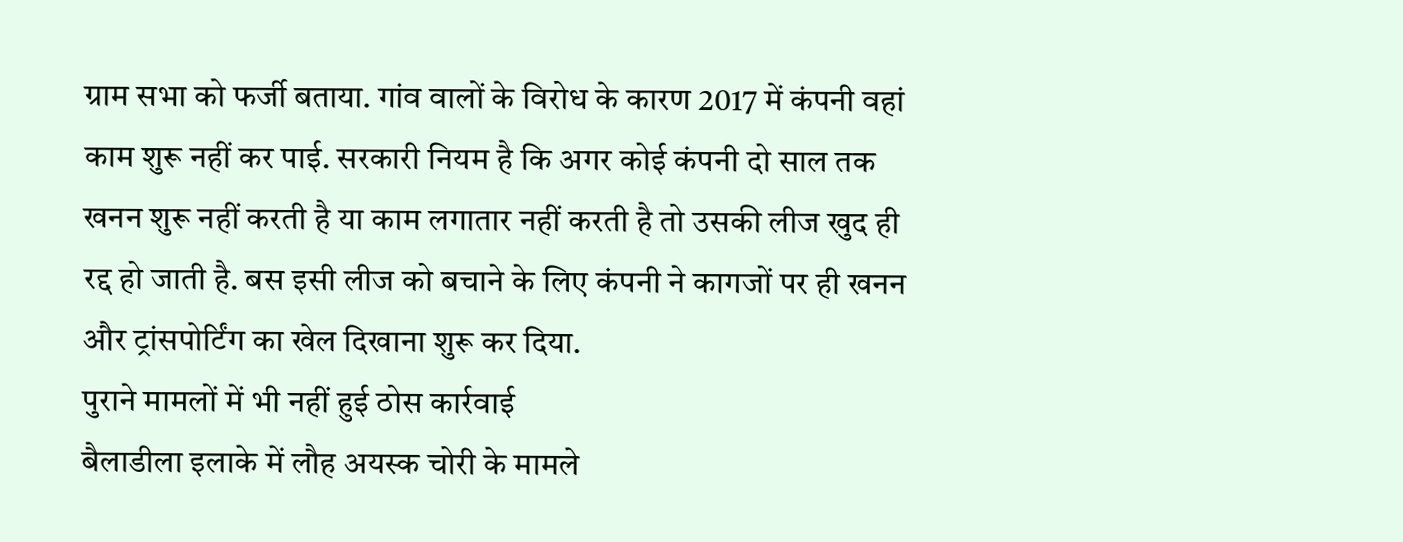ग्राम सभा को फर्जी बताया. गांव वालों के विरोध के कारण 2017 में कंपनी वहां काम शुरू नहीं कर पाई. सरकारी नियम है कि अगर कोई कंपनी दो साल तक खनन शुरू नहीं करती है या काम लगातार नहीं करती है तो उसकी लीज खुद ही रद्द हो जाती है. बस इसी लीज को बचाने के लिए कंपनी ने कागजों पर ही खनन और ट्रांसपोर्टिंग का खेल दिखाना शुरू कर दिया.
पुराने मामलों में भी नहीं हुई ठोस कार्रवाई
बैलाडीला इलाके में लौह अयस्क चोरी के मामले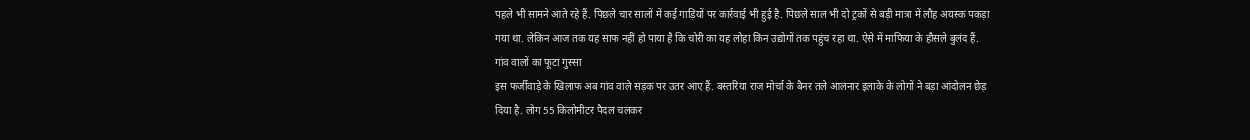पहले भी सामने आते रहे हैं. पिछले चार सालों में कई गाड़ियों पर कार्रवाई भी हुई है. पिछले साल भी दो ट्रकों से बड़ी मात्रा में लौह अयस्क पकड़ा गया था. लेकिन आज तक यह साफ नहीं हो पाया है कि चोरी का यह लोहा किन उद्योगों तक पहुंच रहा था. ऐसे में माफिया के हौसले बुलंद हैं.
गांव वालों का फूटा गुस्सा
इस फर्जीवाड़े के खिलाफ अब गांव वाले सड़क पर उतर आए हैं. बस्तरिया राज मोर्चा के बैनर तले आलनार इलाके के लोगों ने बड़ा आंदोलन छेड़ दिया है. लोग 55 किलोमीटर पैदल चलकर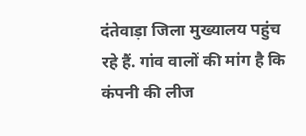दंतेवाड़ा जिला मुख्यालय पहुंच रहे हैं. गांव वालों की मांग है कि कंपनी की लीज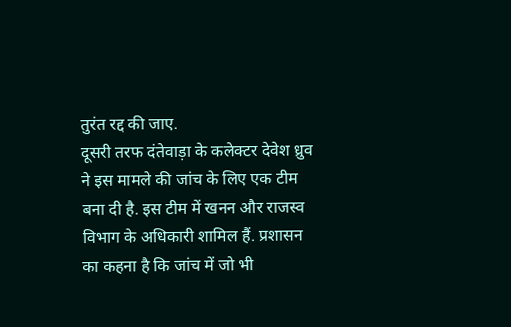तुरंत रद्द की जाए.
दूसरी तरफ दंतेवाड़ा के कलेक्टर देवेश ध्रुव ने इस मामले की जांच के लिए एक टीम बना दी है. इस टीम में खनन और राजस्व विभाग के अधिकारी शामिल हैं. प्रशासन का कहना है कि जांच में जो भी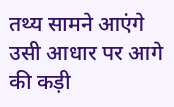तथ्य सामने आएंगे उसी आधार पर आगे की कड़ी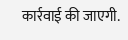कार्रवाई की जाएगी.